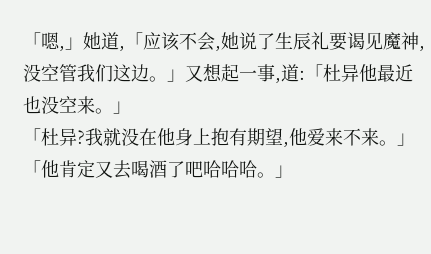「嗯,」她道,「应该不会,她说了生辰礼要谒见魔神,没空管我们这边。」又想起一事,道:「杜异他最近也没空来。」
「杜异?我就没在他身上抱有期望,他爱来不来。」
「他肯定又去喝酒了吧哈哈哈。」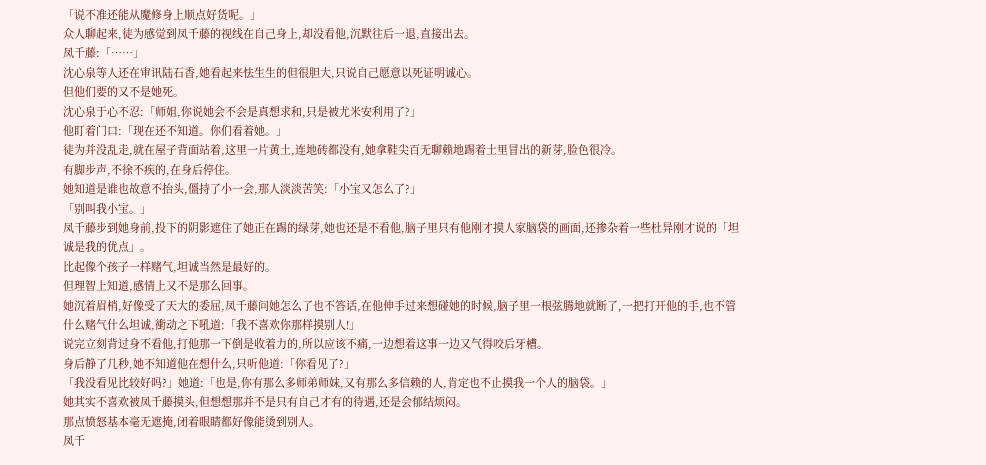「说不准还能从魔修身上顺点好货呢。」
众人聊起来,徒为感觉到凤千藤的视线在自己身上,却没看他,沉默往后一退,直接出去。
凤千藤:「……」
沈心泉等人还在审讯陆石香,她看起来怯生生的但很胆大,只说自己愿意以死证明诚心。
但他们要的又不是她死。
沈心泉于心不忍:「师姐,你说她会不会是真想求和,只是被尤米安利用了?」
他盯着门口:「现在还不知道。你们看着她。」
徒为并没乱走,就在屋子背面站着,这里一片黄土,连地砖都没有,她拿鞋尖百无聊赖地踢着土里冒出的新芽,脸色很冷。
有脚步声,不徐不疾的,在身后停住。
她知道是谁也故意不抬头,僵持了小一会,那人淡淡苦笑:「小宝又怎么了?」
「别叫我小宝。」
凤千藤步到她身前,投下的阴影遮住了她正在踢的绿芽,她也还是不看他,脑子里只有他刚才摸人家脑袋的画面,还掺杂着一些杜异刚才说的「坦诚是我的优点」。
比起像个孩子一样赌气,坦诚当然是最好的。
但理智上知道,感情上又不是那么回事。
她沉着眉梢,好像受了天大的委屈,凤千藤问她怎么了也不答话,在他伸手过来想碰她的时候,脑子里一根弦腾地就断了,一把打开他的手,也不管什么赌气什么坦诚,衝动之下吼道:「我不喜欢你那样摸别人!」
说完立刻背过身不看他,打他那一下倒是收着力的,所以应该不痛,一边想着这事一边又气得咬后牙槽。
身后静了几秒,她不知道他在想什么,只听他道:「你看见了?」
「我没看见比较好吗?」她道:「也是,你有那么多师弟师妹,又有那么多信赖的人,肯定也不止摸我一个人的脑袋。」
她其实不喜欢被凤千藤摸头,但想想那并不是只有自己才有的待遇,还是会郁结烦闷。
那点愤怒基本毫无遮掩,闭着眼睛都好像能烫到别人。
凤千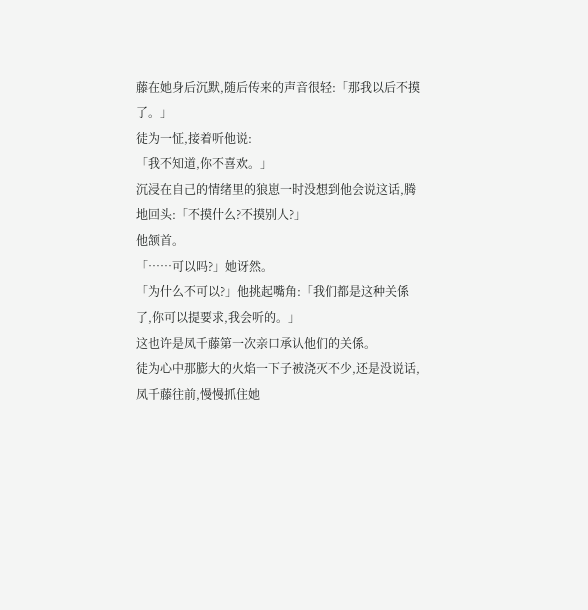藤在她身后沉默,随后传来的声音很轻:「那我以后不摸了。」
徒为一怔,接着听他说:
「我不知道,你不喜欢。」
沉浸在自己的情绪里的狼崽一时没想到他会说这话,腾地回头:「不摸什么?不摸别人?」
他颔首。
「……可以吗?」她讶然。
「为什么不可以?」他挑起嘴角:「我们都是这种关係了,你可以提要求,我会听的。」
这也许是凤千藤第一次亲口承认他们的关係。
徒为心中那膨大的火焰一下子被浇灭不少,还是没说话,凤千藤往前,慢慢抓住她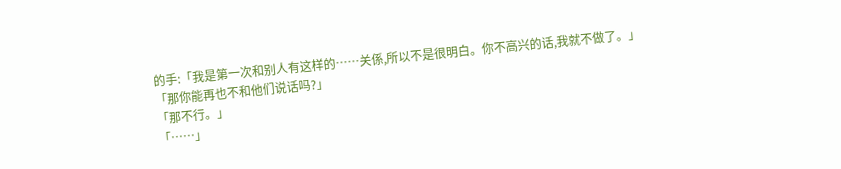的手:「我是第一次和别人有这样的……关係,所以不是很明白。你不高兴的话,我就不做了。」
「那你能再也不和他们说话吗?」
「那不行。」
「……」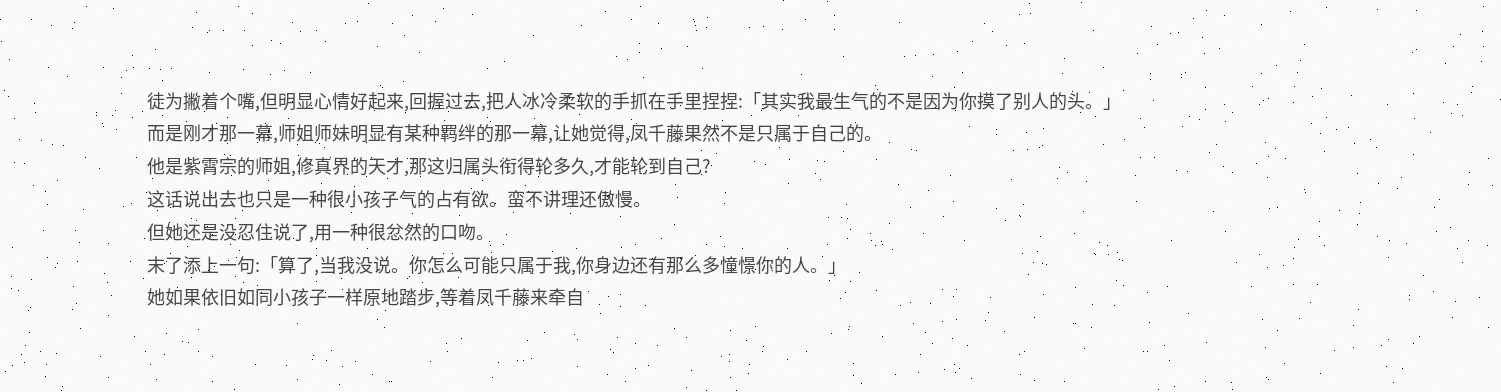徒为撇着个嘴,但明显心情好起来,回握过去,把人冰冷柔软的手抓在手里捏捏:「其实我最生气的不是因为你摸了别人的头。」
而是刚才那一幕,师姐师妹明显有某种羁绊的那一幕,让她觉得,凤千藤果然不是只属于自己的。
他是紫霄宗的师姐,修真界的天才,那这归属头衔得轮多久,才能轮到自己?
这话说出去也只是一种很小孩子气的占有欲。蛮不讲理还傲慢。
但她还是没忍住说了,用一种很忿然的口吻。
末了添上一句:「算了,当我没说。你怎么可能只属于我,你身边还有那么多憧憬你的人。」
她如果依旧如同小孩子一样原地踏步,等着凤千藤来牵自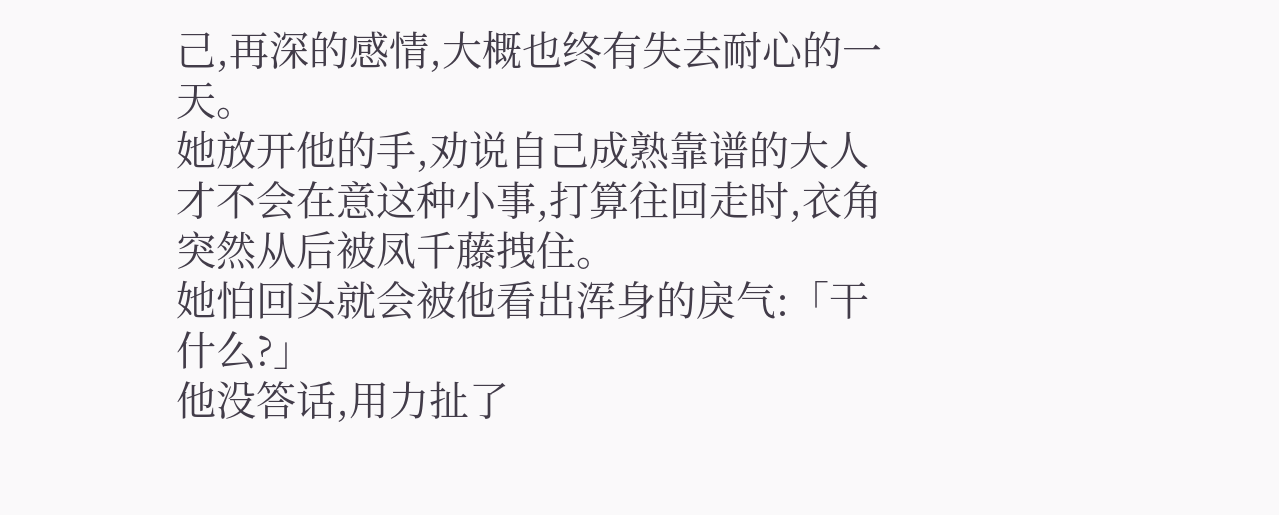己,再深的感情,大概也终有失去耐心的一天。
她放开他的手,劝说自己成熟靠谱的大人才不会在意这种小事,打算往回走时,衣角突然从后被凤千藤拽住。
她怕回头就会被他看出浑身的戾气:「干什么?」
他没答话,用力扯了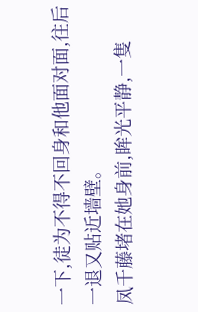一下,徒为不得不回身和他面对面,往后一退又贴近墙壁。
凤千藤堵在她身前,眸光平静,一隻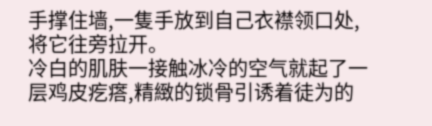手撑住墙,一隻手放到自己衣襟领口处,将它往旁拉开。
冷白的肌肤一接触冰冷的空气就起了一层鸡皮疙瘩,精緻的锁骨引诱着徒为的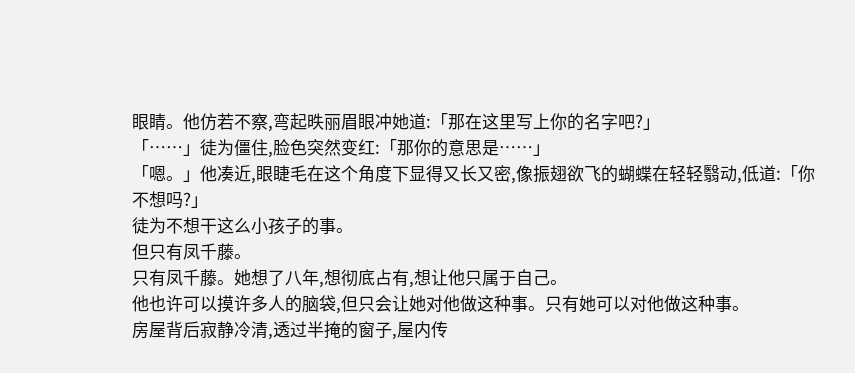眼睛。他仿若不察,弯起昳丽眉眼冲她道:「那在这里写上你的名字吧?」
「……」徒为僵住,脸色突然变红:「那你的意思是……」
「嗯。」他凑近,眼睫毛在这个角度下显得又长又密,像振翅欲飞的蝴蝶在轻轻翳动,低道:「你不想吗?」
徒为不想干这么小孩子的事。
但只有凤千藤。
只有凤千藤。她想了八年,想彻底占有,想让他只属于自己。
他也许可以摸许多人的脑袋,但只会让她对他做这种事。只有她可以对他做这种事。
房屋背后寂静冷清,透过半掩的窗子,屋内传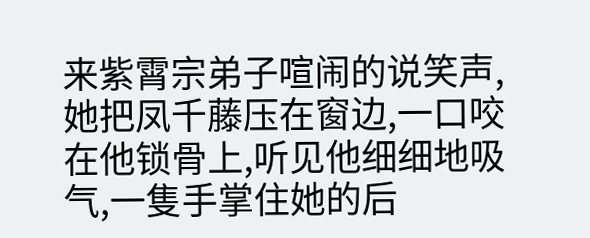来紫霄宗弟子喧闹的说笑声,她把凤千藤压在窗边,一口咬在他锁骨上,听见他细细地吸气,一隻手掌住她的后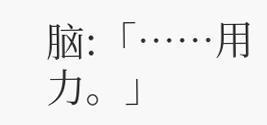脑:「……用力。」